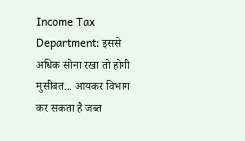Income Tax Department: इससे अधिक सोना रखा तो होगी मुसीबत... आयकर विभाग कर सकता है जब्त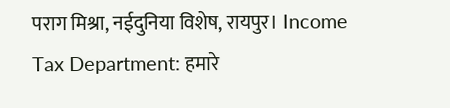पराग मिश्रा, नईदुनिया विशेष, रायपुर। Income Tax Department: हमारे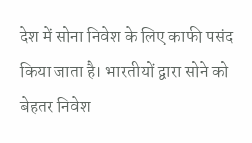देश में सोना निवेश के लिए काफी पसंद किया जाता है। भारतीयों द्वारा सोने को बेहतर निवेश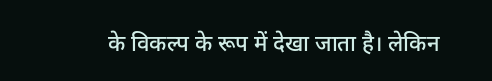के विकल्प के रूप में देखा जाता है। लेकिन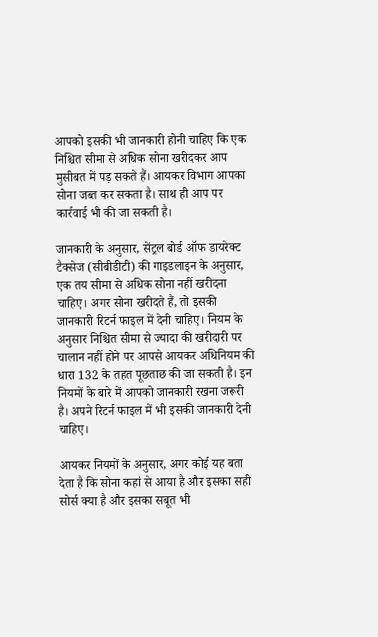आपको इसकी भी जानकारी होनी चाहिए कि एक निश्चित सीमा से अधिक सोना खरीदकर आप मुसीबत में पड़ सकते हैं। आयकर विभाग आपका सोना जब्त कर सकता है। साथ ही आप पर कार्रवाई भी की जा सकती है।

जानकारी के अनुसार, सेंट्रल बोर्ड ऑफ डायरेक्ट टैक्सेज (सीबीडीटी) की गाइडलाइन के अनुसार, एक तय सीमा से अधिक सोना नहीं खरीदना चाहिए। अगर सोना खरीदते हैं, तो इसकी जानकारी रिटर्न फाइल में देनी चाहिए। नियम के अनुसार निश्चित सीमा से ज्यादा की खरीदारी पर चालान नहीं होने पर आपसे आयकर अधिनियम की धारा 132 के तहत पूछताछ की जा सकती है। इन नियमों के बारे में आपको जानकारी रखना जरूरी है। अपने रिटर्न फाइल में भी इसकी जानकारी देनी चाहिए।

आयकर नियमों के अनुसार, अगर कोई यह बता देता है कि सोना कहां से आया है और इसका सही सोर्स क्या है और इसका सबूत भी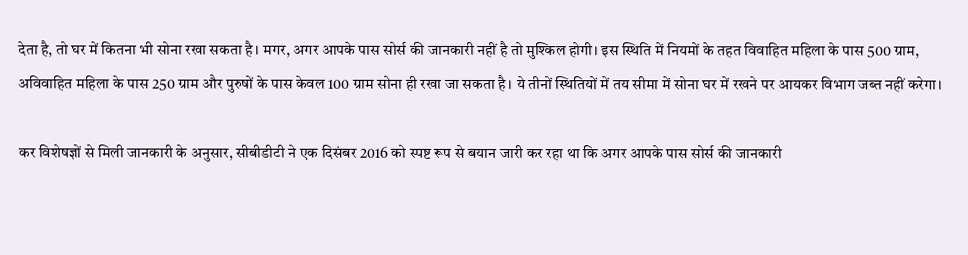देता है, तो घर में कितना भी सोना रखा सकता है। मगर, अगर आपके पास सोर्स की जानकारी नहीं है तो मुश्किल होगी। इस स्थिति में नियमों के तहत विवाहित महिला के पास 500 ग्राम, अविवाहित महिला के पास 250 ग्राम और पुरुषों के पास केवल 100 ग्राम सोना ही रखा जा सकता है। ये तीनों स्थितियों में तय सीमा में सोना घर में रखने पर आयकर विभाग जब्त नहीं करेगा।

कर विशेषज्ञों से मिली जानकारी के अनुसार, सीबीडीटी ने एक दिसंबर 2016 को स्पष्ट रूप से बयान जारी कर रहा था कि अगर आपके पास सोर्स की जानकारी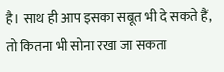है। साथ ही आप इसका सबूत भी दे सकते हैं, तो कितना भी सोना रखा जा सकता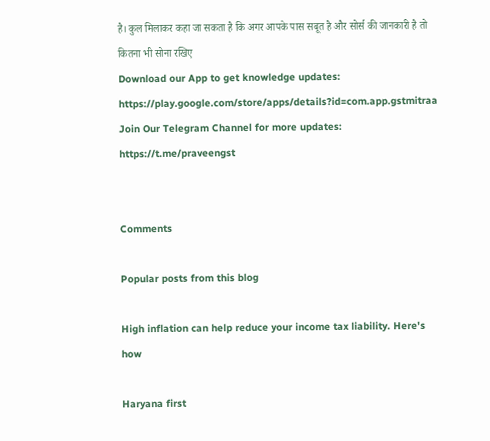है। कुल मिलाकर कहा जा सकता है कि अगर आपके पास सबूत है और सोर्स की जानकारी है तो कितना भी सोना रखिए
Download our App to get knowledge updates: https://play.google.com/store/apps/details?id=com.app.gstmitraa
Join Our Telegram Channel for more updates: https://t.me/praveengst


Comments

Popular posts from this blog

High inflation can help reduce your income tax liability. Here's how

Haryana first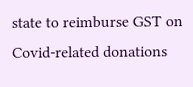state to reimburse GST on Covid-related donations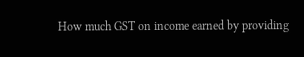How much GST on income earned by providing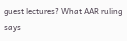guest lectures? What AAR ruling says